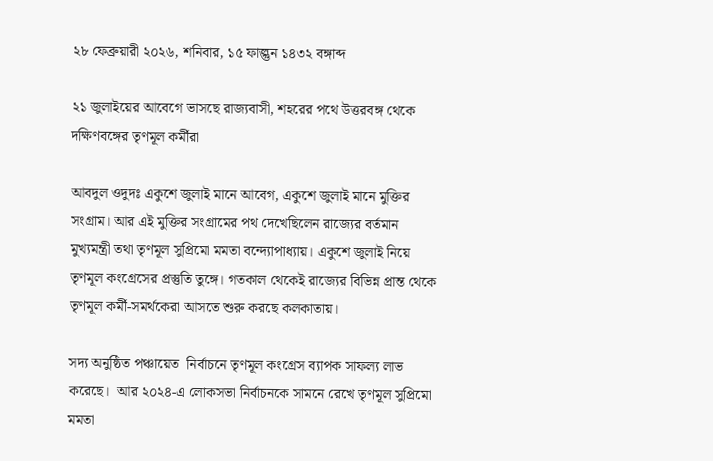২৮ ফেব্রুয়ারী ২০২৬, শনিবার, ১৫ ফাল্গুন ১৪৩২ বঙ্গাব্দ

২১ জুলাইয়ের আবেগে ভাসছে রাজ্যবাসী, শহরের পথে উত্তরবঙ্গ থেকে দক্ষিণবঙ্গের তৃণমূল কর্মীরা

আবদুল ওদুদঃ একুশে জুলাই মানে আবেগ, একুশে জুলাই মানে মুক্তির সংগ্রাম। আর এই মুক্তির সংগ্রামের পথ দেখেছিলেন রাজ্যের বর্তমান মুখ্যমন্ত্রী তথা তৃণমূল সুপ্রিমো মমতা বন্দ্যোপাধ্যায়। একুশে জুলাই নিয়ে তৃণমূল কংগ্রেসের প্রস্তুতি তুঙ্গে। গতকাল থেকেই রাজ্যের বিভিন্ন প্রান্ত থেকে তৃণমূল কর্মী-সমর্থকেরা আসতে শুরু করছে কলকাতায়।

সদ্য অনুষ্ঠিত পঞ্চায়েত  নির্বাচনে তৃণমূল কংগ্রেস ব্যাপক সাফল্য লাভ করেছে।  আর ২০২৪-এ লোকসভা নির্বাচনকে সামনে রেখে তৃণমূল সুপ্রিমো মমতা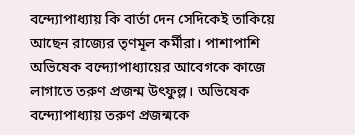বন্দ্যোপাধ্যায় কি বার্তা দেন সেদিকেই তাকিয়ে  আছেন রাজ্যের তৃণমূল কর্মীরা। পাশাপাশি অভিষেক বন্দ্যোপাধ্যায়ের আবেগকে কাজে লাগাতে তরুণ প্রজন্ম উৎফুল্ল। অভিষেক বন্দ্যোপাধ্যায় তরুণ প্রজন্মকে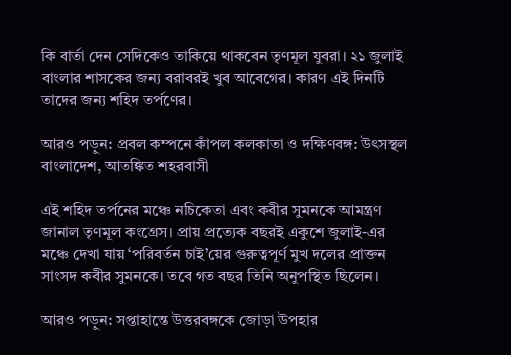কি বার্তা দেন সেদিকেও তাকিয়ে থাকবেন তৃণমূল যুবরা। ২১ জুলাই বাংলার শাসকের জন্য বরাবরই খুব আবেগের। কারণ এই দিনটি তাদের জন্য শহিদ তর্পণের।

আরও পড়ুন: প্রবল কম্পনে কাঁপল কলকাতা ও দক্ষিণবঙ্গ: উৎসস্থল বাংলাদেশ, আতঙ্কিত শহরবাসী

এই শহিদ তর্পনের মঞ্চে নচিকেতা এবং কবীর সুমনকে আমন্ত্রণ জানাল তৃণমূল কংগ্রেস। প্রায় প্রত্যেক বছরই একুশে জুলাই-এর মঞ্চে দেখা যায় ‘পরিবর্তন চাই’য়ের গুরুত্বপূর্ণ মুখ দলের প্রাক্তন সাংসদ কবীর সুমনকে। তবে গত বছর তিনি অনুপস্থিত ছিলেন।

আরও পড়ুন: সপ্তাহান্তে উত্তরবঙ্গকে জোড়া উপহার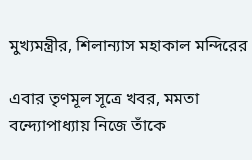মুখ্যমন্ত্রীর, শিলান্যাস মহাকাল মন্দিরের

এবার তৃণমূল সূত্রে খবর, মমতা বন্দ্যোপাধ্যায় নিজে তাঁকে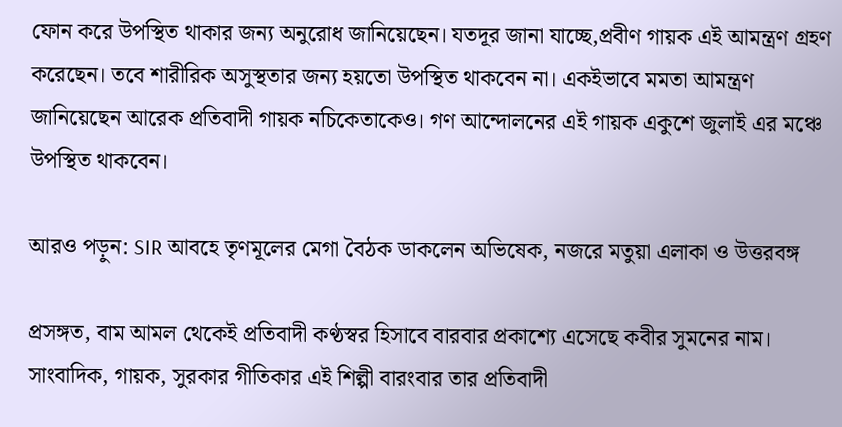ফোন করে উপস্থিত থাকার জন্য অনুরোধ জানিয়েছেন। যতদূর জানা যাচ্ছে,প্রবীণ গায়ক এই আমন্ত্রণ গ্রহণ করেছেন। তবে শারীরিক অসুস্থতার জন্য হয়তো উপস্থিত থাকবেন না। একইভাবে মমতা আমন্ত্রণ জানিয়েছেন আরেক প্রতিবাদী গায়ক নচিকেতাকেও। গণ আন্দোলনের এই গায়ক একুশে জুলাই এর মঞ্চে উপস্থিত থাকবেন।

আরও পড়ুন: SIR আবহে তৃণমূলের মেগা বৈঠক ডাকলেন অভিষেক, নজরে মতুয়া এলাকা ও উত্তরবঙ্গ

প্রসঙ্গত, বাম আমল থেকেই প্রতিবাদী কণ্ঠস্বর হিসাবে বারবার প্রকাশ্যে এসেছে কবীর সুমনের নাম। সাংবাদিক, গায়ক, সুরকার গীতিকার এই শিল্পী বারংবার তার প্রতিবাদী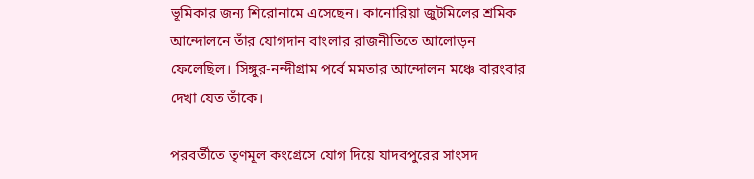ভূমিকার জন্য শিরোনামে এসেছেন। কানোরিয়া জুটমিলের শ্রমিক আন্দোলনে তাঁর যোগদান বাংলার রাজনীতিতে আলোড়ন ফেলেছিল। সিঙ্গুর-নন্দীগ্রাম পর্বে মমতার আন্দোলন মঞ্চে বারংবার দেখা যেত তাঁকে।

পরবর্তীতে তৃণমূল কংগ্রেসে যোগ দিয়ে যাদবপুরের সাংসদ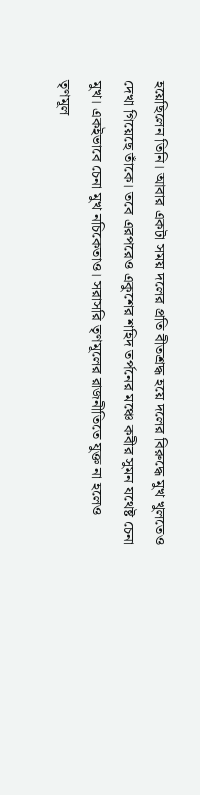হয়েছিলেন তিনি। আবার একটা সময় দলের প্রতি বীতশ্রদ্ধ হয়ে দলের বিরুদ্ধে মুখ খুলতেও দেখা গিয়েছে তাঁকে। তবে এরপরেও একুশের শহিদ তর্পনের মঞ্চে কবীর সুমন যথেষ্ট চেনা মুখ। একইভাবে চেনা মুখ নচিকেতাও। সরাসরি তৃণমূলের রাজনীতিতে যুক্ত না হলেও তৃণমূল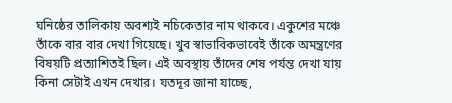ঘনিষ্ঠের তালিকায় অবশ্যই নচিকেতার নাম থাকবে। একুশের মঞ্চে তাঁকে বার বার দেখা গিয়েছে। খুব স্বাভাবিকভাবেই তাঁকে অমন্ত্রণের বিষয়টি প্রত্যাশিতই ছিল। এই অবস্থায় তাঁদের শেষ পর্যন্ত দেখা যায় কিনা সেটাই এখন দেখার। যতদূর জানা যাচ্ছে,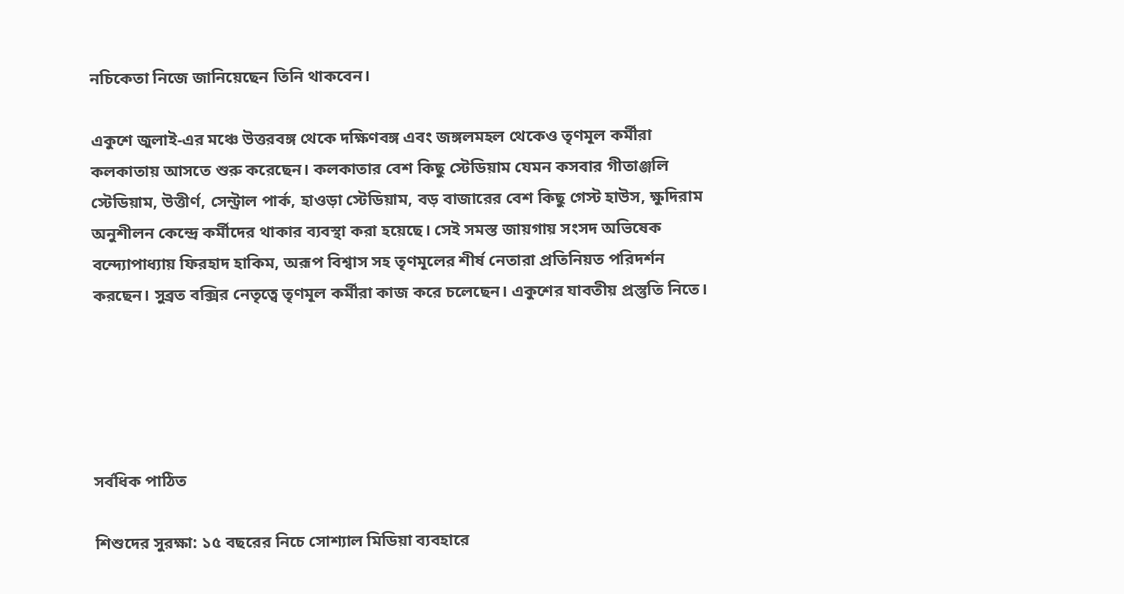নচিকেতা নিজে জানিয়েছেন তিনি থাকবেন।

একুশে জুলাই-এর মঞ্চে উত্তরবঙ্গ থেকে দক্ষিণবঙ্গ এবং জঙ্গলমহল থেকেও তৃণমূল কর্মীরা কলকাতায় আসতে শুরু করেছেন। কলকাতার বেশ কিছু স্টেডিয়াম যেমন কসবার গীতাঞ্জলি স্টেডিয়াম, উত্তীর্ণ, সেন্ট্রাল পার্ক, হাওড়া স্টেডিয়াম, বড় বাজারের বেশ কিছু গেস্ট হাউস, ক্ষুদিরাম অনুশীলন কেন্দ্রে কর্মীদের থাকার ব্যবস্থা করা হয়েছে। সেই সমস্ত জায়গায় সংসদ অভিষেক বন্দ্যোপাধ্যায় ফিরহাদ হাকিম, অরূপ বিশ্বাস সহ তৃণমূলের শীর্ষ নেতারা প্রতিনিয়ত পরিদর্শন করছেন। সুব্রত বক্সির নেতৃত্বে তৃণমূল কর্মীরা কাজ করে চলেছেন। একুশের যাবতীয় প্রস্তুতি নিতে।





সর্বধিক পাঠিত

শিশুদের সুরক্ষা: ১৫ বছরের নিচে সোশ্যাল মিডিয়া ব্যবহারে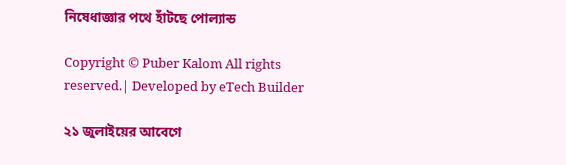নিষেধাজ্ঞার পথে হাঁটছে পোল্যান্ড

Copyright © Puber Kalom All rights reserved.| Developed by eTech Builder

২১ জুলাইয়ের আবেগে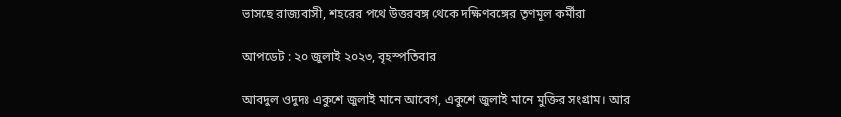ভাসছে রাজ্যবাসী, শহরের পথে উত্তরবঙ্গ থেকে দক্ষিণবঙ্গের তৃণমূল কর্মীরা

আপডেট : ২০ জুলাই ২০২৩, বৃহস্পতিবার

আবদুল ওদুদঃ একুশে জুলাই মানে আবেগ, একুশে জুলাই মানে মুক্তির সংগ্রাম। আর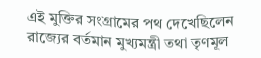এই মুক্তির সংগ্রামের পথ দেখেছিলেন রাজ্যের বর্তমান মুখ্যমন্ত্রী তথা তৃণমূল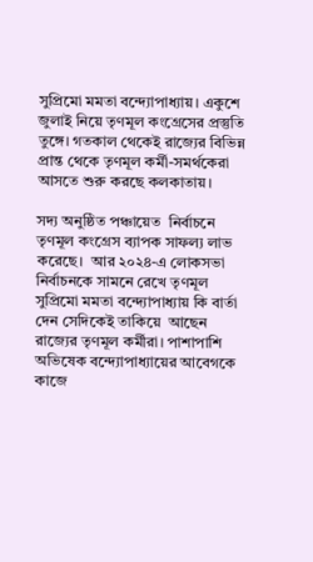সুপ্রিমো মমতা বন্দ্যোপাধ্যায়। একুশে জুলাই নিয়ে তৃণমূল কংগ্রেসের প্রস্তুতি তুঙ্গে। গতকাল থেকেই রাজ্যের বিভিন্ন প্রান্ত থেকে তৃণমূল কর্মী-সমর্থকেরা আসতে শুরু করছে কলকাতায়।

সদ্য অনুষ্ঠিত পঞ্চায়েত  নির্বাচনে তৃণমূল কংগ্রেস ব্যাপক সাফল্য লাভ করেছে।  আর ২০২৪-এ লোকসভা নির্বাচনকে সামনে রেখে তৃণমূল সুপ্রিমো মমতা বন্দ্যোপাধ্যায় কি বার্তা দেন সেদিকেই তাকিয়ে  আছেন রাজ্যের তৃণমূল কর্মীরা। পাশাপাশি অভিষেক বন্দ্যোপাধ্যায়ের আবেগকে কাজে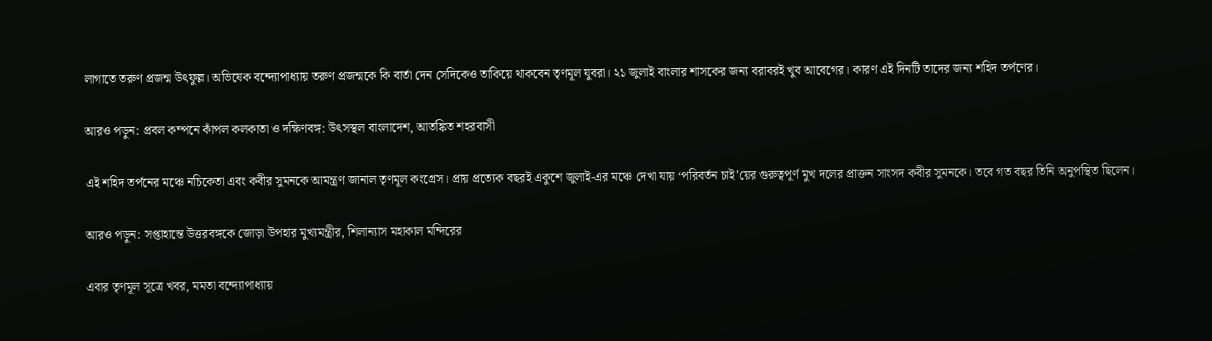লাগাতে তরুণ প্রজন্ম উৎফুল্ল। অভিষেক বন্দ্যোপাধ্যায় তরুণ প্রজন্মকে কি বার্তা দেন সেদিকেও তাকিয়ে থাকবেন তৃণমূল যুবরা। ২১ জুলাই বাংলার শাসকের জন্য বরাবরই খুব আবেগের। কারণ এই দিনটি তাদের জন্য শহিদ তর্পণের।

আরও পড়ুন: প্রবল কম্পনে কাঁপল কলকাতা ও দক্ষিণবঙ্গ: উৎসস্থল বাংলাদেশ, আতঙ্কিত শহরবাসী

এই শহিদ তর্পনের মঞ্চে নচিকেতা এবং কবীর সুমনকে আমন্ত্রণ জানাল তৃণমূল কংগ্রেস। প্রায় প্রত্যেক বছরই একুশে জুলাই-এর মঞ্চে দেখা যায় ‘পরিবর্তন চাই’য়ের গুরুত্বপূর্ণ মুখ দলের প্রাক্তন সাংসদ কবীর সুমনকে। তবে গত বছর তিনি অনুপস্থিত ছিলেন।

আরও পড়ুন: সপ্তাহান্তে উত্তরবঙ্গকে জোড়া উপহার মুখ্যমন্ত্রীর, শিলান্যাস মহাকাল মন্দিরের

এবার তৃণমূল সূত্রে খবর, মমতা বন্দ্যোপাধ্যায়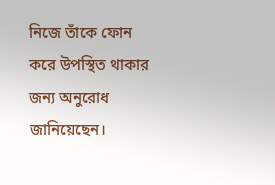নিজে তাঁকে ফোন করে উপস্থিত থাকার জন্য অনুরোধ জানিয়েছেন।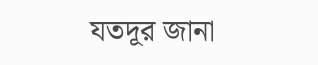যতদূর জানা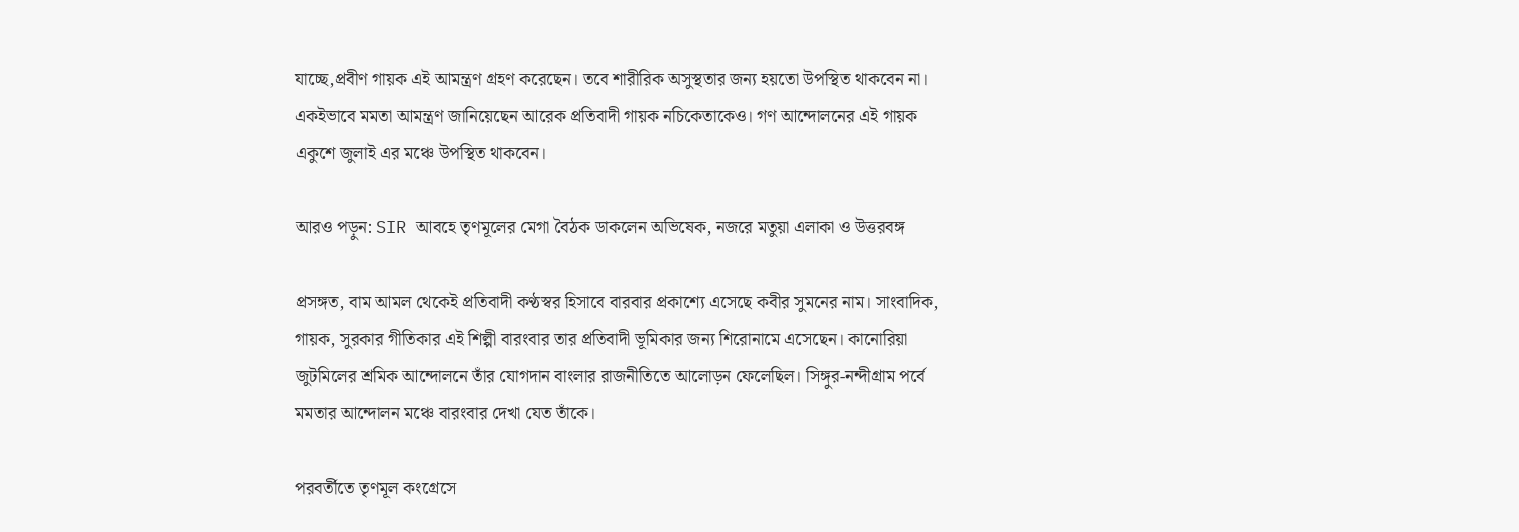যাচ্ছে,প্রবীণ গায়ক এই আমন্ত্রণ গ্রহণ করেছেন। তবে শারীরিক অসুস্থতার জন্য হয়তো উপস্থিত থাকবেন না। একইভাবে মমতা আমন্ত্রণ জানিয়েছেন আরেক প্রতিবাদী গায়ক নচিকেতাকেও। গণ আন্দোলনের এই গায়ক একুশে জুলাই এর মঞ্চে উপস্থিত থাকবেন।

আরও পড়ুন: SIR আবহে তৃণমূলের মেগা বৈঠক ডাকলেন অভিষেক, নজরে মতুয়া এলাকা ও উত্তরবঙ্গ

প্রসঙ্গত, বাম আমল থেকেই প্রতিবাদী কণ্ঠস্বর হিসাবে বারবার প্রকাশ্যে এসেছে কবীর সুমনের নাম। সাংবাদিক, গায়ক, সুরকার গীতিকার এই শিল্পী বারংবার তার প্রতিবাদী ভূমিকার জন্য শিরোনামে এসেছেন। কানোরিয়া জুটমিলের শ্রমিক আন্দোলনে তাঁর যোগদান বাংলার রাজনীতিতে আলোড়ন ফেলেছিল। সিঙ্গুর-নন্দীগ্রাম পর্বে মমতার আন্দোলন মঞ্চে বারংবার দেখা যেত তাঁকে।

পরবর্তীতে তৃণমূল কংগ্রেসে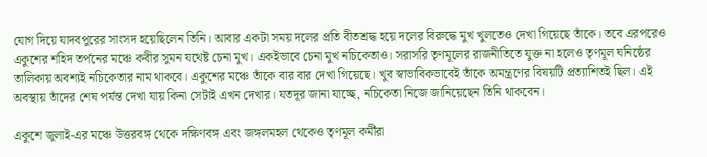যোগ দিয়ে যাদবপুরের সাংসদ হয়েছিলেন তিনি। আবার একটা সময় দলের প্রতি বীতশ্রদ্ধ হয়ে দলের বিরুদ্ধে মুখ খুলতেও দেখা গিয়েছে তাঁকে। তবে এরপরেও একুশের শহিদ তর্পনের মঞ্চে কবীর সুমন যথেষ্ট চেনা মুখ। একইভাবে চেনা মুখ নচিকেতাও। সরাসরি তৃণমূলের রাজনীতিতে যুক্ত না হলেও তৃণমূল ঘনিষ্ঠের তালিকায় অবশ্যই নচিকেতার নাম থাকবে। একুশের মঞ্চে তাঁকে বার বার দেখা গিয়েছে। খুব স্বাভাবিকভাবেই তাঁকে অমন্ত্রণের বিষয়টি প্রত্যাশিতই ছিল। এই অবস্থায় তাঁদের শেষ পর্যন্ত দেখা যায় কিনা সেটাই এখন দেখার। যতদূর জানা যাচ্ছে, নচিকেতা নিজে জানিয়েছেন তিনি থাকবেন।

একুশে জুলাই-এর মঞ্চে উত্তরবঙ্গ থেকে দক্ষিণবঙ্গ এবং জঙ্গলমহল থেকেও তৃণমূল কর্মীরা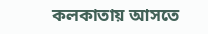কলকাতায় আসতে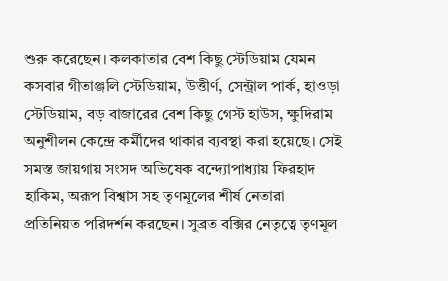শুরু করেছেন। কলকাতার বেশ কিছু স্টেডিয়াম যেমন কসবার গীতাঞ্জলি স্টেডিয়াম, উত্তীর্ণ, সেন্ট্রাল পার্ক, হাওড়া স্টেডিয়াম, বড় বাজারের বেশ কিছু গেস্ট হাউস, ক্ষুদিরাম অনুশীলন কেন্দ্রে কর্মীদের থাকার ব্যবস্থা করা হয়েছে। সেই সমস্ত জায়গায় সংসদ অভিষেক বন্দ্যোপাধ্যায় ফিরহাদ হাকিম, অরূপ বিশ্বাস সহ তৃণমূলের শীর্ষ নেতারা প্রতিনিয়ত পরিদর্শন করছেন। সুব্রত বক্সির নেতৃত্বে তৃণমূল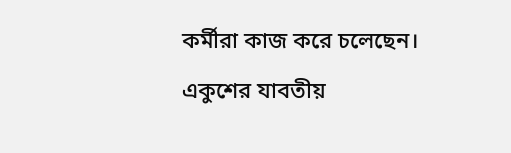কর্মীরা কাজ করে চলেছেন। একুশের যাবতীয়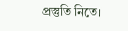প্রস্তুতি নিতে।